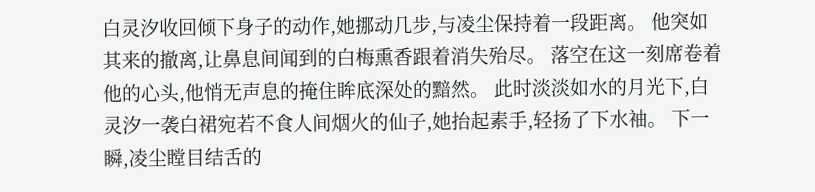白灵汐收回倾下身子的动作,她挪动几步,与凌尘保持着一段距离。 他突如其来的撤离,让鼻息间闻到的白梅熏香跟着消失殆尽。 落空在这一刻席卷着他的心头,他悄无声息的掩住眸底深处的黯然。 此时淡淡如水的月光下,白灵汐一袭白裙宛若不食人间烟火的仙子,她抬起素手,轻扬了下水袖。 下一瞬,凌尘瞠目结舌的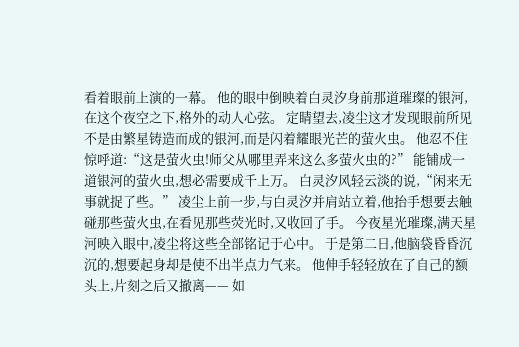看着眼前上演的一幕。 他的眼中倒映着白灵汐身前那道璀璨的银河,在这个夜空之下,格外的动人心弦。 定睛望去,凌尘这才发现眼前所见不是由繁星铸造而成的银河,而是闪着耀眼光芒的萤火虫。 他忍不住惊呼道:“这是萤火虫!师父从哪里弄来这么多萤火虫的?” 能铺成一道银河的萤火虫,想必需要成千上万。 白灵汐风轻云淡的说,“闲来无事就捉了些。” 凌尘上前一步,与白灵汐并肩站立着,他抬手想要去触碰那些萤火虫,在看见那些荧光时,又收回了手。 今夜星光璀璨,满天星河映入眼中,凌尘将这些全部铭记于心中。 于是第二日,他脑袋昏昏沉沉的,想要起身却是使不出半点力气来。 他伸手轻轻放在了自己的额头上,片刻之后又撤离—— 如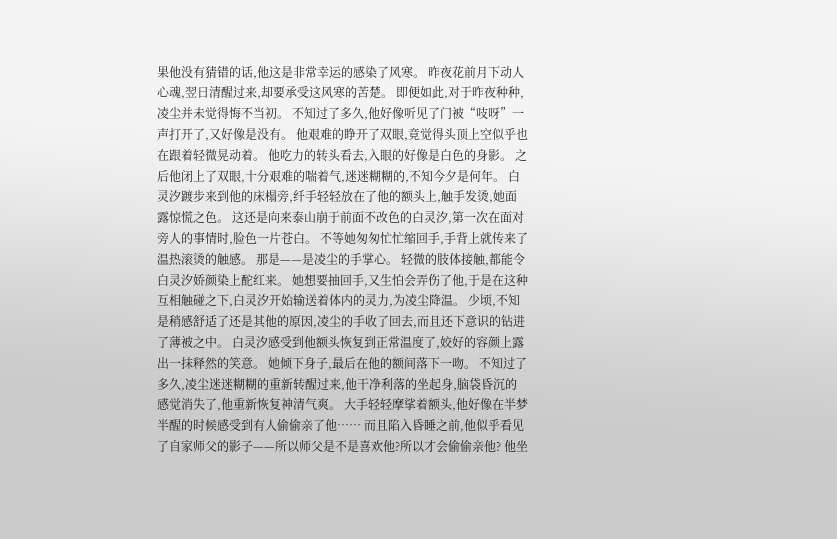果他没有猜错的话,他这是非常幸运的感染了风寒。 昨夜花前月下动人心魂,翌日清醒过来,却要承受这风寒的苦楚。 即便如此,对于昨夜种种,凌尘并未觉得悔不当初。 不知过了多久,他好像听见了门被“吱呀”一声打开了,又好像是没有。 他艰难的睁开了双眼,竟觉得头顶上空似乎也在跟着轻微晃动着。 他吃力的转头看去,入眼的好像是白色的身影。 之后他闭上了双眼,十分艰难的喘着气,迷迷糊糊的,不知今夕是何年。 白灵汐踱步来到他的床榻旁,纤手轻轻放在了他的额头上,触手发烫,她面露惊慌之色。 这还是向来泰山崩于前面不改色的白灵汐,第一次在面对旁人的事情时,脸色一片苍白。 不等她匆匆忙忙缩回手,手背上就传来了温热滚烫的触感。 那是——是凌尘的手掌心。 轻微的肢体接触,都能令白灵汐娇颜染上酡红来。 她想要抽回手,又生怕会弄伤了他,于是在这种互相触碰之下,白灵汐开始输送着体内的灵力,为凌尘降温。 少顷,不知是稍感舒适了还是其他的原因,凌尘的手收了回去,而且还下意识的钻进了薄被之中。 白灵汐感受到他额头恢复到正常温度了,姣好的容颜上露出一抹释然的笑意。 她倾下身子,最后在他的额间落下一吻。 不知过了多久,凌尘迷迷糊糊的重新转醒过来,他干净利落的坐起身,脑袋昏沉的感觉消失了,他重新恢复神清气爽。 大手轻轻摩挲着额头,他好像在半梦半醒的时候感受到有人偷偷亲了他…… 而且陷入昏睡之前,他似乎看见了自家师父的影子——所以师父是不是喜欢他?所以才会偷偷亲他? 他坐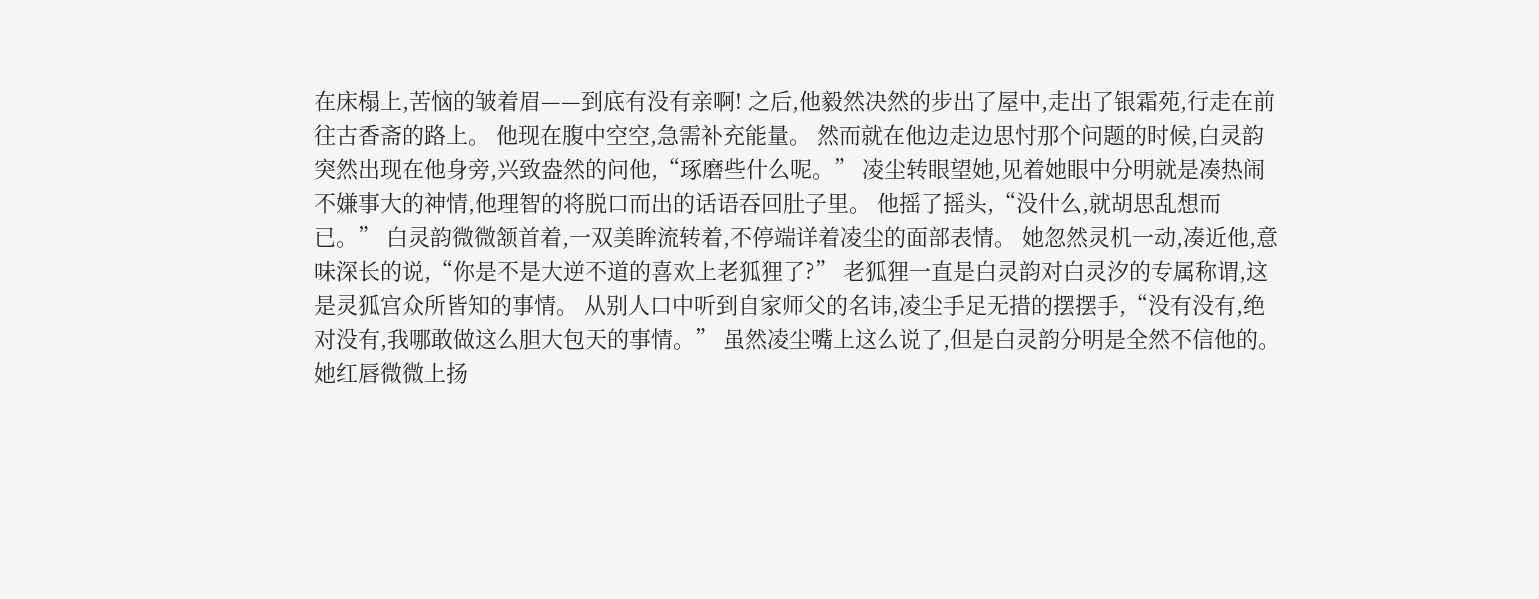在床榻上,苦恼的皱着眉——到底有没有亲啊! 之后,他毅然决然的步出了屋中,走出了银霜苑,行走在前往古香斋的路上。 他现在腹中空空,急需补充能量。 然而就在他边走边思忖那个问题的时候,白灵韵突然出现在他身旁,兴致盎然的问他,“琢磨些什么呢。” 凌尘转眼望她,见着她眼中分明就是凑热闹不嫌事大的神情,他理智的将脱口而出的话语吞回肚子里。 他摇了摇头,“没什么,就胡思乱想而已。” 白灵韵微微颔首着,一双美眸流转着,不停端详着凌尘的面部表情。 她忽然灵机一动,凑近他,意味深长的说,“你是不是大逆不道的喜欢上老狐狸了?” 老狐狸一直是白灵韵对白灵汐的专属称谓,这是灵狐宫众所皆知的事情。 从别人口中听到自家师父的名讳,凌尘手足无措的摆摆手,“没有没有,绝对没有,我哪敢做这么胆大包天的事情。” 虽然凌尘嘴上这么说了,但是白灵韵分明是全然不信他的。 她红唇微微上扬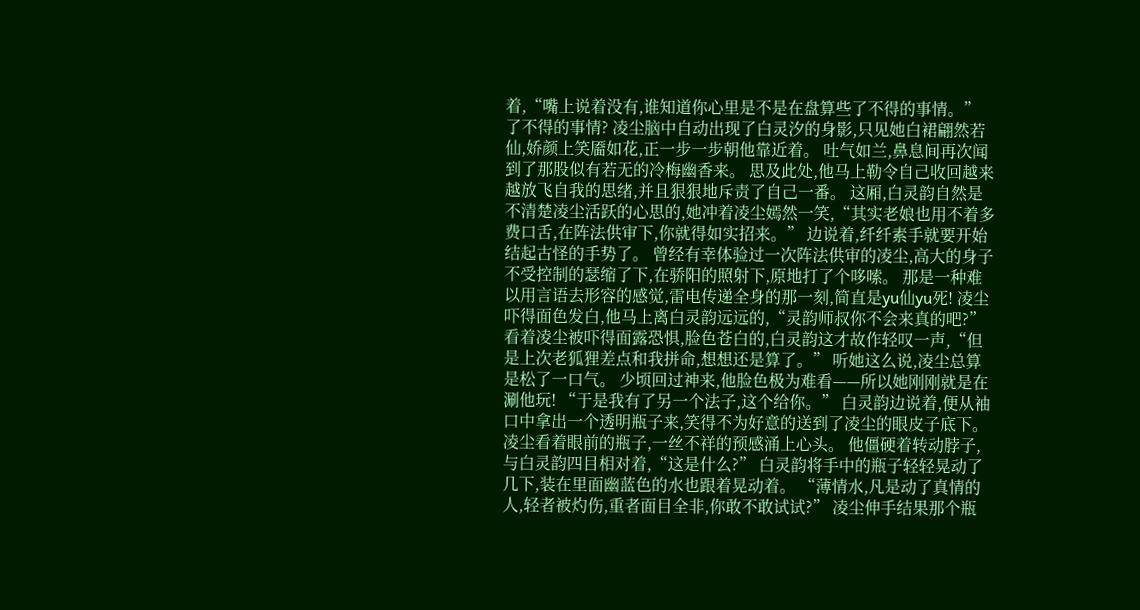着,“嘴上说着没有,谁知道你心里是不是在盘算些了不得的事情。” 了不得的事情? 凌尘脑中自动出现了白灵汐的身影,只见她白裙翩然若仙,娇颜上笑靥如花,正一步一步朝他靠近着。 吐气如兰,鼻息间再次闻到了那股似有若无的冷梅幽香来。 思及此处,他马上勒令自己收回越来越放飞自我的思绪,并且狠狠地斥责了自己一番。 这厢,白灵韵自然是不清楚凌尘活跃的心思的,她冲着凌尘嫣然一笑,“其实老娘也用不着多费口舌,在阵法供审下,你就得如实招来。” 边说着,纤纤素手就要开始结起古怪的手势了。 曾经有幸体验过一次阵法供审的凌尘,高大的身子不受控制的瑟缩了下,在骄阳的照射下,原地打了个哆嗦。 那是一种难以用言语去形容的感觉,雷电传递全身的那一刻,简直是yu仙yu死! 凌尘吓得面色发白,他马上离白灵韵远远的,“灵韵师叔你不会来真的吧?” 看着凌尘被吓得面露恐惧,脸色苍白的,白灵韵这才故作轻叹一声,“但是上次老狐狸差点和我拼命,想想还是算了。” 听她这么说,凌尘总算是松了一口气。 少顷回过神来,他脸色极为难看——所以她刚刚就是在涮他玩! “于是我有了另一个法子,这个给你。” 白灵韵边说着,便从袖口中拿出一个透明瓶子来,笑得不为好意的送到了凌尘的眼皮子底下。 凌尘看着眼前的瓶子,一丝不祥的预感涌上心头。 他僵硬着转动脖子,与白灵韵四目相对着,“这是什么?” 白灵韵将手中的瓶子轻轻晃动了几下,装在里面幽蓝色的水也跟着晃动着。 “薄情水,凡是动了真情的人,轻者被灼伤,重者面目全非,你敢不敢试试?” 凌尘伸手结果那个瓶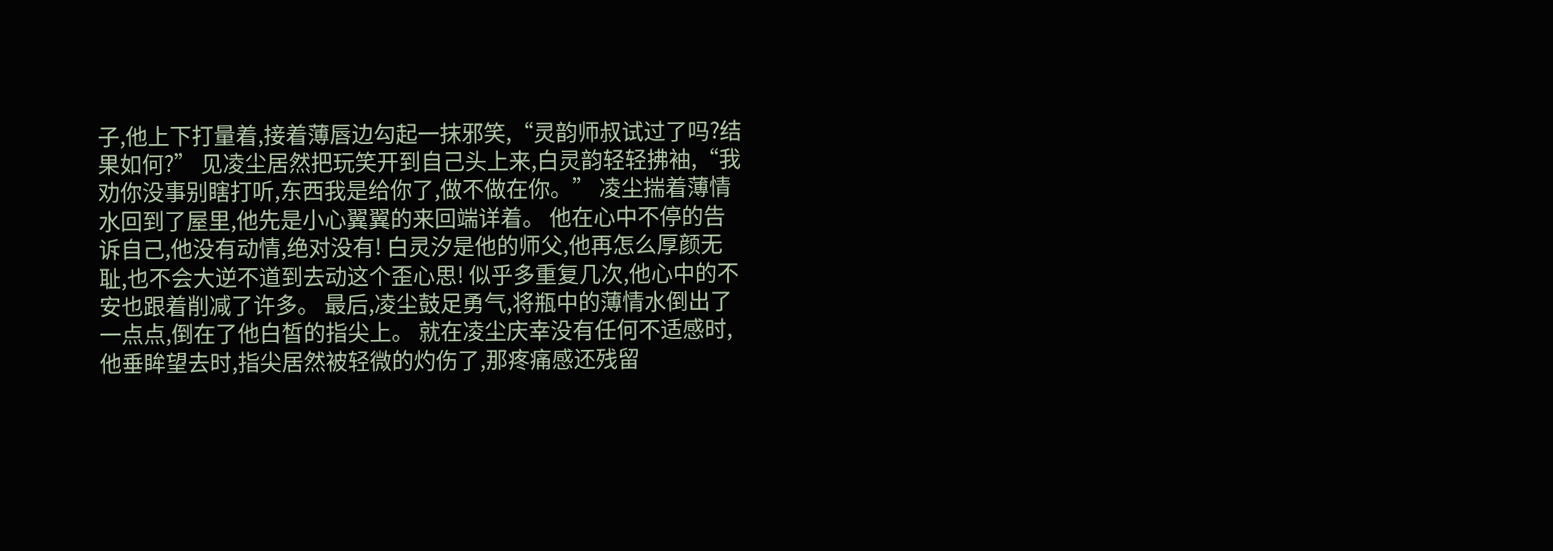子,他上下打量着,接着薄唇边勾起一抹邪笑,“灵韵师叔试过了吗?结果如何?” 见凌尘居然把玩笑开到自己头上来,白灵韵轻轻拂袖,“我劝你没事别瞎打听,东西我是给你了,做不做在你。” 凌尘揣着薄情水回到了屋里,他先是小心翼翼的来回端详着。 他在心中不停的告诉自己,他没有动情,绝对没有! 白灵汐是他的师父,他再怎么厚颜无耻,也不会大逆不道到去动这个歪心思! 似乎多重复几次,他心中的不安也跟着削减了许多。 最后,凌尘鼓足勇气,将瓶中的薄情水倒出了一点点,倒在了他白皙的指尖上。 就在凌尘庆幸没有任何不适感时,他垂眸望去时,指尖居然被轻微的灼伤了,那疼痛感还残留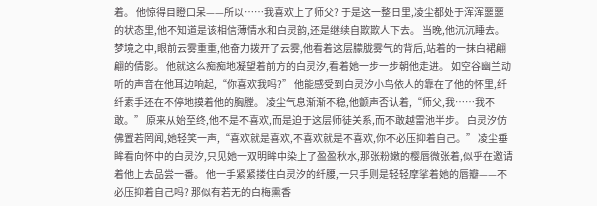着。 他惊得目瞪口呆——所以……我喜欢上了师父? 于是这一整日里,凌尘都处于浑浑噩噩的状态里,他不知道是该相信薄情水和白灵韵,还是继续自欺欺人下去。 当晚,他沉沉睡去。 梦境之中,眼前云雾重重,他奋力拨开了云雾,他看着这层朦胧雾气的背后,站着的一抹白裙翩翩的倩影。 他就这么痴痴地凝望着前方的白灵汐,看着她一步一步朝他走进。 如空谷幽兰动听的声音在他耳边响起,“你喜欢我吗?” 他能感受到白灵汐小鸟依人的靠在了他的怀里,纤纤素手还在不停地摸着他的胸膛。 凌尘气息渐渐不稳,他颤声否认着,“师父,我……我不敢。” 原来从始至终,他不是不喜欢,而是迫于这层师徒关系,而不敢越雷池半步。 白灵汐仿佛置若罔闻,她轻笑一声,“喜欢就是喜欢,不喜欢就是不喜欢,你不必压抑着自己。” 凌尘垂眸看向怀中的白灵汐,只见她一双明眸中染上了盈盈秋水,那张粉嫩的樱唇微张着,似乎在邀请着他上去品尝一番。 他一手紧紧搂住白灵汐的纤腰,一只手则是轻轻摩挲着她的唇瓣——不必压抑着自己吗? 那似有若无的白梅熏香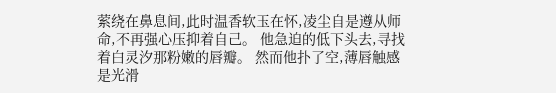萦绕在鼻息间,此时温香软玉在怀,凌尘自是遵从师命,不再强心压抑着自己。 他急迫的低下头去,寻找着白灵汐那粉嫩的唇瓣。 然而他扑了空,薄唇触感是光滑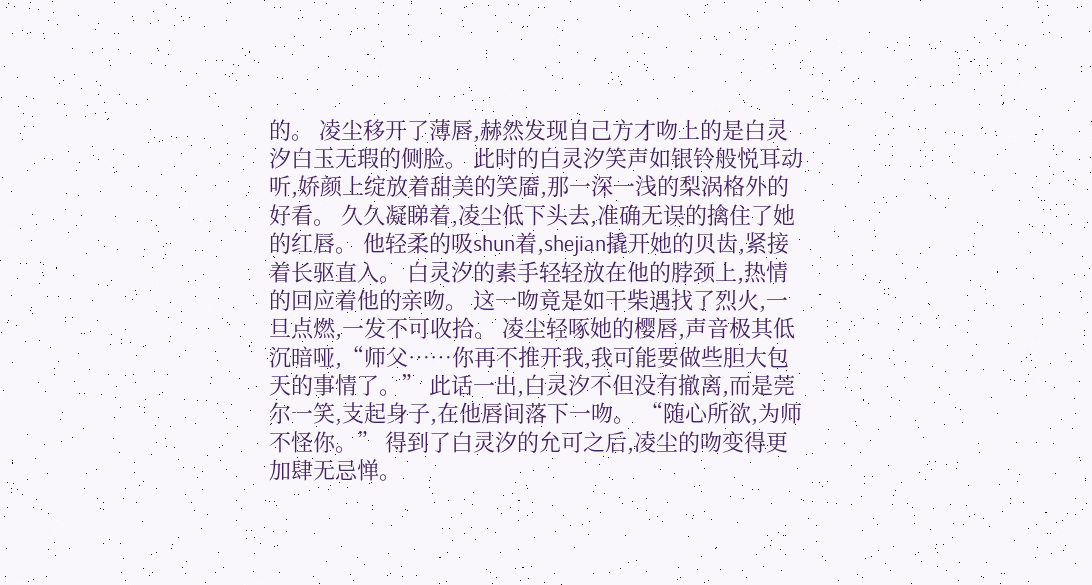的。 凌尘移开了薄唇,赫然发现自己方才吻上的是白灵汐白玉无瑕的侧脸。 此时的白灵汐笑声如银铃般悦耳动听,娇颜上绽放着甜美的笑靥,那一深一浅的梨涡格外的好看。 久久凝睇着,凌尘低下头去,准确无误的擒住了她的红唇。 他轻柔的吸shun着,shejian撬开她的贝齿,紧接着长驱直入。 白灵汐的素手轻轻放在他的脖颈上,热情的回应着他的亲吻。 这一吻竟是如干柴遇找了烈火,一旦点燃,一发不可收拾。 凌尘轻啄她的樱唇,声音极其低沉暗哑,“师父……你再不推开我,我可能要做些胆大包天的事情了。” 此话一出,白灵汐不但没有撤离,而是莞尔一笑,支起身子,在他唇间落下一吻。 “随心所欲,为师不怪你。” 得到了白灵汐的允可之后,凌尘的吻变得更加肆无忌惮。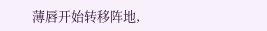薄唇开始转移阵地,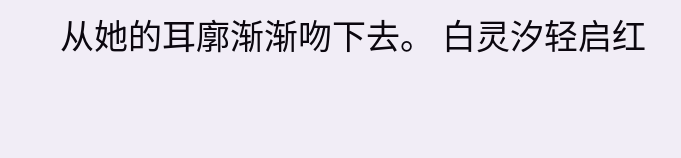从她的耳廓渐渐吻下去。 白灵汐轻启红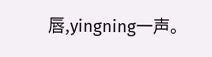唇,yingning一声。